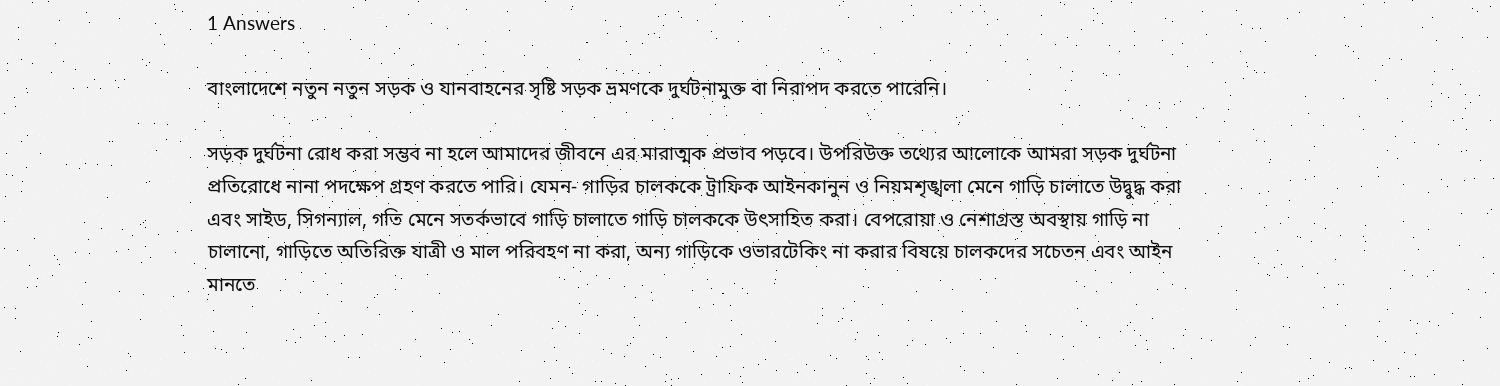1 Answers

বাংলাদেশে নতুন নতুন সড়ক ও যানবাহনের সৃষ্টি সড়ক ভ্রমণকে দুর্ঘটনামুক্ত বা নিরাপদ করতে পারেনি।

সড়ক দুর্ঘটনা রোধ করা সম্ভব না হলে আমাদের জীবনে এর মারাত্মক প্রভাব পড়বে। উপরিউক্ত তথ্যের আলোকে আমরা সড়ক দুর্ঘটনা প্রতিরোধে নানা পদক্ষেপ গ্রহণ করতে পারি। যেমন- গাড়ির চালককে ট্রাফিক আইনকানুন ও নিয়মশৃঙ্খলা মেনে গাড়ি চালাতে উদ্বুদ্ধ করা এবং সাইড, সিগন্যাল, গতি মেনে সতর্কভাবে গাড়ি চালাতে গাড়ি চালককে উৎসাহিত করা। বেপরোয়া ও নেশাগ্রস্ত অবস্থায় গাড়ি না চালানো, গাড়িতে অতিরিক্ত যাত্রী ও মাল পরিবহণ না করা, অন্য গাড়িকে ওভারটেকিং না করার বিষয়ে চালকদের সচেতন এবং আইন মানতে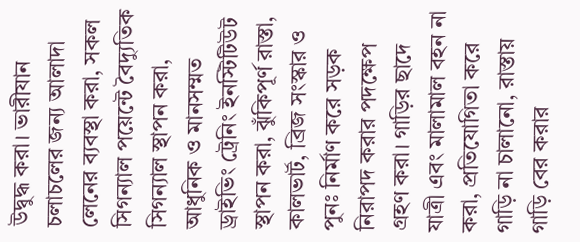উদ্বুদ্ধ করা। ভারীযান চলাচলের জন্য আলাদা লেনের ব্যবস্থা করা, সকল সিগন্যাল পয়েন্টে বৈদ্যুতিক সিগন্যাল স্থাপন করা, আধুনিক ও মানসম্মত ড্রাইভিং ট্রেনিং ইনস্টিটিউট স্থাপন করা, ঝুঁকিপূর্ণ রাস্তা, কালভার্ট, ব্রিজ সংস্কার ও পুনঃ নির্মাণ করে সড়ক নিরাপদ করার পদক্ষেপ গ্রহণ করা। গাড়ির ছাদে যাত্রী এবং মালামাল বহন না করা, প্রতিযোগিতা করে গাড়ি না চালানো, রাস্তায় গাড়ি বের করার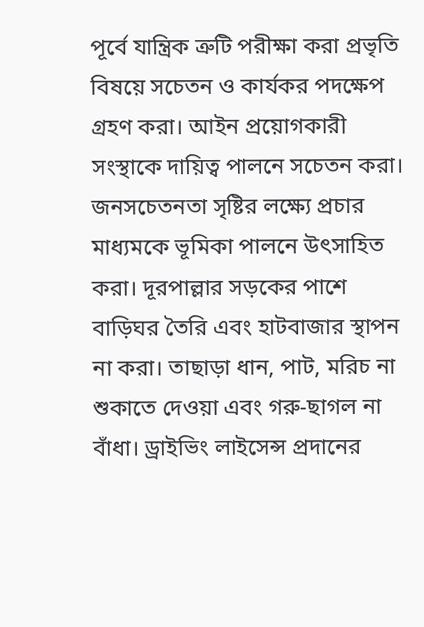পূর্বে যান্ত্রিক ত্রুটি পরীক্ষা করা প্রভৃতি বিষয়ে সচেতন ও কার্যকর পদক্ষেপ গ্রহণ করা। আইন প্রয়োগকারী সংস্থাকে দায়িত্ব পালনে সচেতন করা। জনসচেতনতা সৃষ্টির লক্ষ্যে প্রচার মাধ্যমকে ভূমিকা পালনে উৎসাহিত করা। দূরপাল্লার সড়কের পাশে বাড়িঘর তৈরি এবং হাটবাজার স্থাপন না করা। তাছাড়া ধান, পাট, মরিচ না শুকাতে দেওয়া এবং গরু-ছাগল না বাঁধা। ড্রাইভিং লাইসেন্স প্রদানের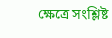ক্ষেত্রে সংশ্লিষ্ট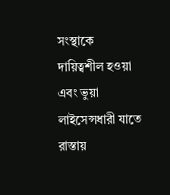সংস্থাকে দায়িত্বশীল হওয়া এবং ভুয়া লাইসেন্সধারী যাতে রাস্তায়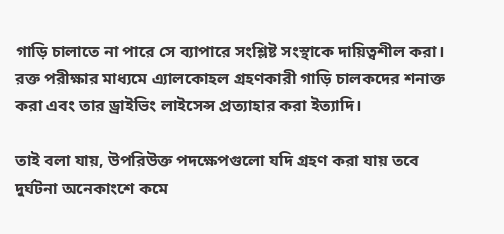গাড়ি চালাতে না পারে সে ব্যাপারে সংশ্লিষ্ট সংস্থাকে দায়িত্বশীল করা। রক্ত পরীক্ষার মাধ্যমে এ্যালকোহল গ্রহণকারী গাড়ি চালকদের শনাক্ত করা এবং তার ড্রাইভিং লাইসেন্স প্রত্যাহার করা ইত্যাদি।

তাই বলা যায়, উপরিউক্ত পদক্ষেপগুলো যদি গ্রহণ করা যায় তবে দুর্ঘটনা অনেকাংশে কমে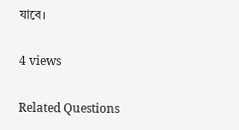যাবে।

4 views

Related Questions